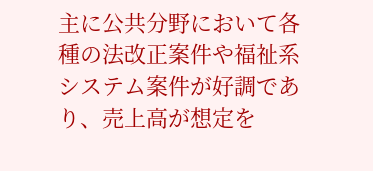主に公共分野において各種の法改正案件や福祉系システム案件が好調であり、売上高が想定を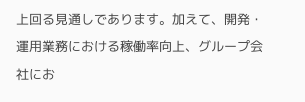上回る見通しであります。加えて、開発・運用業務における稼働率向上、グループ会社にお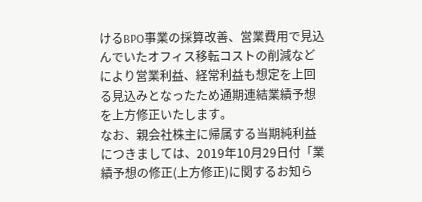けるBPO事業の採算改善、営業費用で見込んでいたオフィス移転コストの削減などにより営業利益、経常利益も想定を上回る見込みとなったため通期連結業績予想を上方修正いたします。
なお、親会社株主に帰属する当期純利益につきましては、2019年10月29日付「業績予想の修正(上方修正)に関するお知ら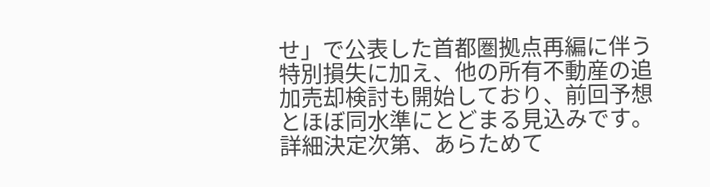せ」で公表した首都圏拠点再編に伴う特別損失に加え、他の所有不動産の追加売却検討も開始しており、前回予想とほぼ同水準にとどまる見込みです。詳細決定次第、あらためて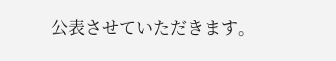公表させていただきます。